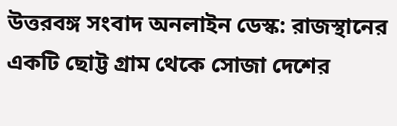উত্তরবঙ্গ সংবাদ অনলাইন ডেস্ক: রাজস্থানের একটি ছোট্ট গ্রাম থেকে সোজা দেশের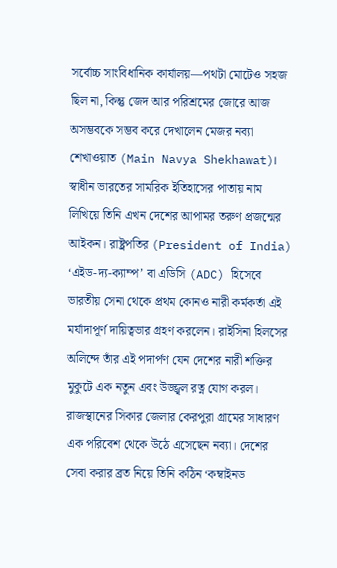সর্বোচ্চ সাংবিধানিক কার্যালয়—পথটা মোটেও সহজ ছিল না, কিন্তু জেদ আর পরিশ্রমের জোরে আজ অসম্ভবকে সম্ভব করে দেখালেন মেজর নব্যা শেখাওয়াত (Main Navya Shekhawat)। স্বাধীন ভারতের সামরিক ইতিহাসের পাতায় নাম লিখিয়ে তিনি এখন দেশের আপামর তরুণ প্রজন্মের আইকন। রাষ্ট্রপতির (President of India) ‘এইড-দ্য-ক্যাম্প’ বা এডিসি (ADC) হিসেবে ভারতীয় সেনা থেকে প্রথম কোনও নারী কর্মকর্তা এই মর্যাদাপূর্ণ দায়িত্বভার গ্রহণ করলেন। রাইসিনা হিলসের অলিন্দে তাঁর এই পদার্পণ যেন দেশের নারী শক্তির মুকুটে এক নতুন এবং উজ্জ্বল রত্ন যোগ করল।
রাজস্থানের সিকার জেলার কেরপুরা গ্রামের সাধারণ এক পরিবেশ থেকে উঠে এসেছেন নব্যা। দেশের সেবা করার ব্রত নিয়ে তিনি কঠিন ‘কম্বাইনড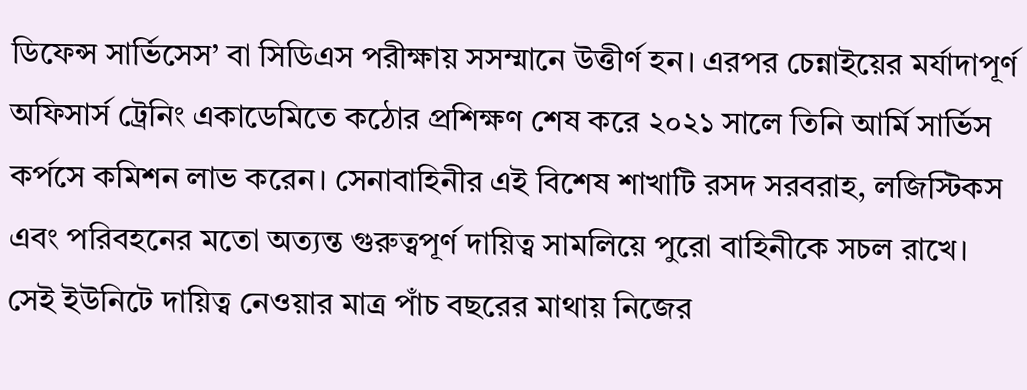ডিফেন্স সার্ভিসেস’ বা সিডিএস পরীক্ষায় সসম্মানে উত্তীর্ণ হন। এরপর চেন্নাইয়ের মর্যাদাপূর্ণ অফিসার্স ট্রেনিং একাডেমিতে কঠোর প্রশিক্ষণ শেষ করে ২০২১ সালে তিনি আর্মি সার্ভিস কর্পসে কমিশন লাভ করেন। সেনাবাহিনীর এই বিশেষ শাখাটি রসদ সরবরাহ, লজিস্টিকস এবং পরিবহনের মতো অত্যন্ত গুরুত্বপূর্ণ দায়িত্ব সামলিয়ে পুরো বাহিনীকে সচল রাখে। সেই ইউনিটে দায়িত্ব নেওয়ার মাত্র পাঁচ বছরের মাথায় নিজের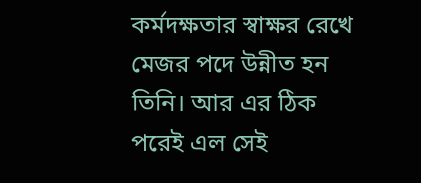কর্মদক্ষতার স্বাক্ষর রেখে মেজর পদে উন্নীত হন তিনি। আর এর ঠিক পরেই এল সেই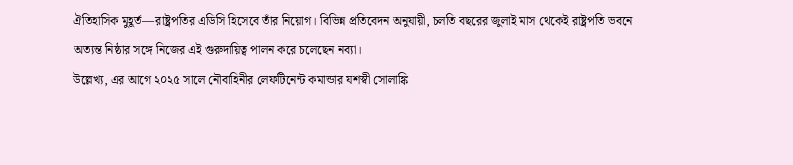ঐতিহাসিক মুহূর্ত—রাষ্ট্রপতির এডিসি হিসেবে তাঁর নিয়োগ। বিভিন্ন প্রতিবেদন অনুযায়ী, চলতি বছরের জুলাই মাস থেকেই রাষ্ট্রপতি ভবনে অত্যন্ত নিষ্ঠার সঙ্গে নিজের এই গুরুদায়িত্ব পালন করে চলেছেন নব্যা।
উল্লেখ্য, এর আগে ২০২৫ সালে নৌবাহিনীর লেফটিনেন্ট কমান্ডার যশস্বী সোলাঙ্কি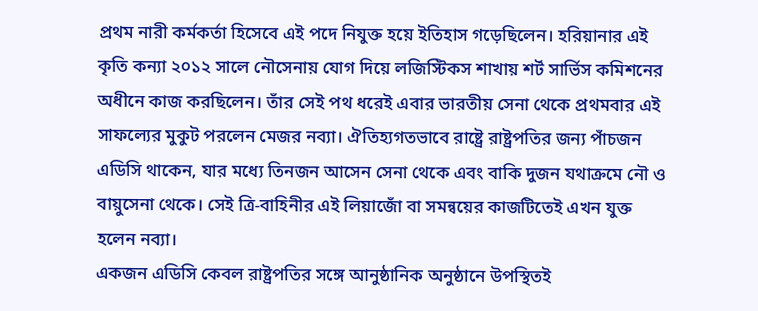প্রথম নারী কর্মকর্তা হিসেবে এই পদে নিযুক্ত হয়ে ইতিহাস গড়েছিলেন। হরিয়ানার এই কৃতি কন্যা ২০১২ সালে নৌসেনায় যোগ দিয়ে লজিস্টিকস শাখায় শর্ট সার্ভিস কমিশনের অধীনে কাজ করছিলেন। তাঁর সেই পথ ধরেই এবার ভারতীয় সেনা থেকে প্রথমবার এই সাফল্যের মুকুট পরলেন মেজর নব্যা। ঐতিহ্যগতভাবে রাষ্ট্রে রাষ্ট্রপতির জন্য পাঁচজন এডিসি থাকেন, যার মধ্যে তিনজন আসেন সেনা থেকে এবং বাকি দুজন যথাক্রমে নৌ ও বায়ুসেনা থেকে। সেই ত্রি-বাহিনীর এই লিয়াজোঁ বা সমন্বয়ের কাজটিতেই এখন যুক্ত হলেন নব্যা।
একজন এডিসি কেবল রাষ্ট্রপতির সঙ্গে আনুষ্ঠানিক অনুষ্ঠানে উপস্থিতই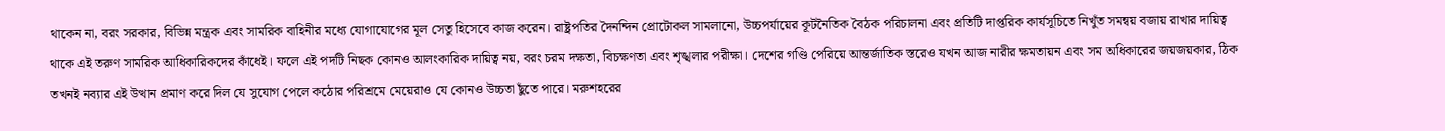থাকেন না, বরং সরকার, বিভিন্ন মন্ত্রক এবং সামরিক বাহিনীর মধ্যে যোগাযোগের মূল সেতু হিসেবে কাজ করেন। রাষ্ট্রপতির দৈনন্দিন প্রোটোকল সামলানো, উচ্চপর্যায়ের কূটনৈতিক বৈঠক পরিচালনা এবং প্রতিটি দাপ্তরিক কার্যসূচিতে নিখুঁত সমন্বয় বজায় রাখার দায়িত্ব থাকে এই তরুণ সামরিক আধিকারিকদের কাঁধেই। ফলে এই পদটি নিছক কোনও আলংকারিক দায়িত্ব নয়, বরং চরম দক্ষতা, বিচক্ষণতা এবং শৃঙ্খলার পরীক্ষা। দেশের গণ্ডি পেরিয়ে আন্তর্জাতিক স্তরেও যখন আজ নারীর ক্ষমতায়ন এবং সম অধিকারের জয়জয়কার, ঠিক তখনই নব্যার এই উত্থান প্রমাণ করে দিল যে সুযোগ পেলে কঠোর পরিশ্রমে মেয়েরাও যে কোনও উচ্চতা ছুঁতে পারে। মরুশহরের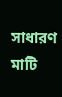সাধারণ মাটি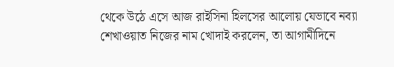থেকে উঠে এসে আজ রাইসিনা হিলসের আলোয় যেভাবে নব্যা শেখাওয়াত নিজের নাম খোদাই করলেন, তা আগামীদিনে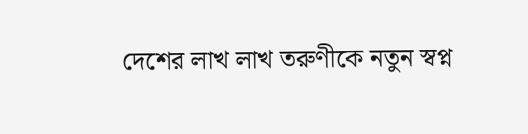দেশের লাখ লাখ তরুণীকে নতুন স্বপ্ন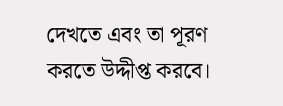দেখতে এবং তা পূরণ করতে উদ্দীপ্ত করবে।